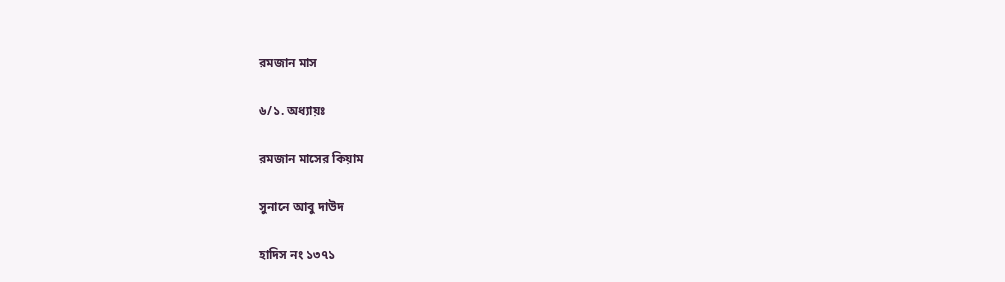রমজান মাস

৬/১. অধ্যায়ঃ

রমজান মাসের কিয়াম

সুনানে আবু দাউদ

হাদিস নং ১৩৭১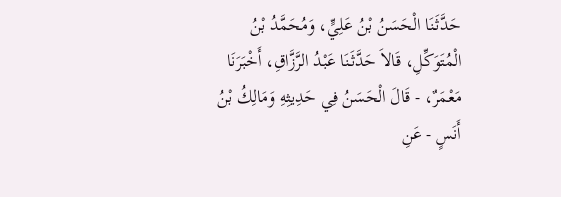حَدَّثَنَا الْحَسَنُ بْنُ عَلِيٍّ، وَمُحَمَّدُ بْنُ الْمُتَوَكِّلِ، قَالاَ حَدَّثَنَا عَبْدُ الرَّزَّاقِ، أَخْبَرَنَا مَعْمَرٌ، - قَالَ الْحَسَنُ فِي حَدِيثِهِ وَمَالِكُ بْنُ أَنَسٍ - عَنِ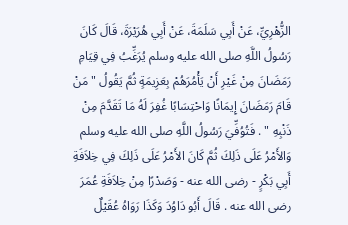الزُّهْرِيِّ، عَنْ أَبِي سَلَمَةَ، عَنْ أَبِي هُرَيْرَةَ، قَالَ كَانَ رَسُولُ اللَّهِ صلى الله عليه وسلم يُرَغِّبُ فِي قِيَامِ رَمَضَانَ مِنْ غَيْرِ أَنْ يَأْمُرَهُمْ بِعَزِيمَةٍ ثُمَّ يَقُولُ " مَنْ قَامَ رَمَضَانَ إِيمَانًا وَاحْتِسَابًا غُفِرَ لَهُ مَا تَقَدَّمَ مِنْ ذَنْبِهِ " . فَتُوُفِّيَ رَسُولُ اللَّهِ صلى الله عليه وسلم وَالأَمْرُ عَلَى ذَلِكَ ثُمَّ كَانَ الأَمْرُ عَلَى ذَلِكَ فِي خِلاَفَةِ أَبِي بَكْرٍ - رضى الله عنه - وَصَدْرًا مِنْ خِلاَفَةِ عُمَرَ رضى الله عنه . قَالَ أَبُو دَاوُدَ وَكَذَا رَوَاهُ عُقَيْلٌ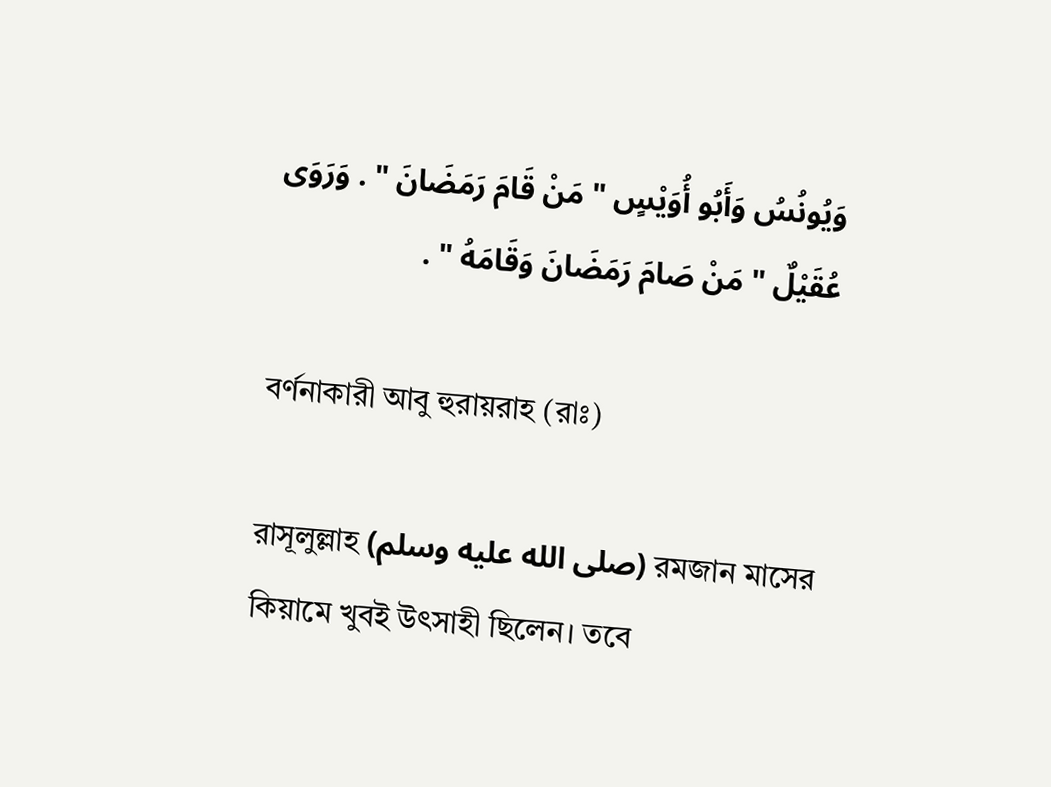وَيُونُسُ وَأَبُو أُوَيْسٍ " مَنْ قَامَ رَمَضَانَ " . وَرَوَى عُقَيْلٌ " مَنْ صَامَ رَمَضَانَ وَقَامَهُ " .

বর্ণনাকারী আবু হুরায়রাহ (রাঃ)

রাসূলুল্লাহ (صلى الله عليه وسلم) রমজান মাসের কিয়ামে খুবই উৎসাহী ছিলেন। তবে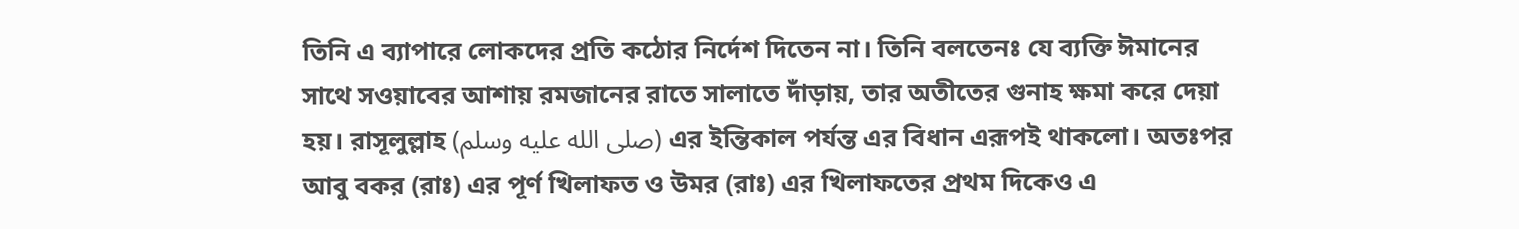তিনি এ ব্যাপারে লোকদের প্রতি কঠোর নির্দেশ দিতেন না। তিনি বলতেনঃ যে ব্যক্তি ঈমানের সাথে সওয়াবের আশায় রমজানের রাতে সালাতে দাঁড়ায়, তার অতীতের গুনাহ ক্ষমা করে দেয়া হয়। রাসূলুল্লাহ (صلى الله عليه وسلم) এর ইন্তিকাল পর্যন্ত এর বিধান এরূপই থাকলো। অতঃপর আবু বকর (রাঃ) এর পূর্ণ খিলাফত ও উমর (রাঃ) এর খিলাফতের প্রথম দিকেও এ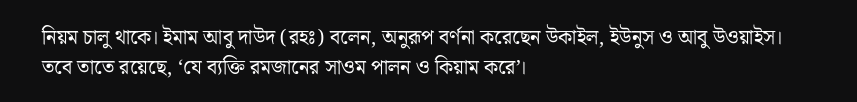নিয়ম চালু থাকে। ইমাম আবু দাউদ (রহঃ) বলেন, অনুরূপ বর্ণনা করেছেন উকাইল, ইউনুস ও আবু উওয়াইস। তবে তাতে রয়েছে, ‘যে ব্যক্তি রমজানের সাওম পালন ও কিয়াম করে’।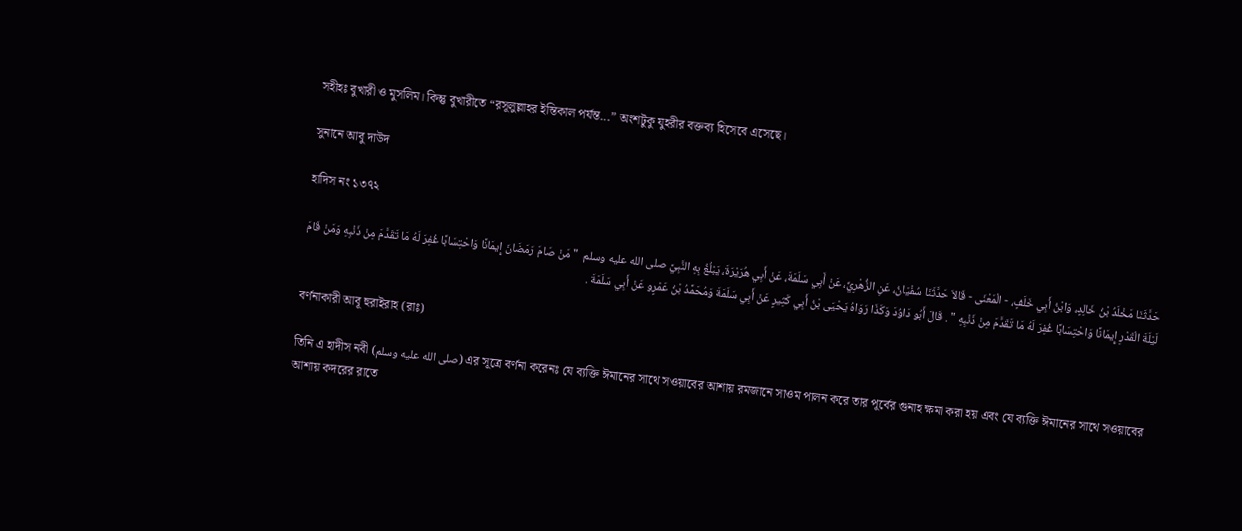সহীহঃ বুখারী ও মুসলিম। কিন্তু বুখারীতে “রসূলুল্লাহর ইন্তিকাল পর্যন্ত...” অংশটুকু যুহরীর বক্তব্য হিসেবে এসেছে।

সুনানে আবু দাউদ

হাদিস নং ১৩৭২

حَدَّثَنَا مَخْلَدُ بْنُ خَالِدٍ، وَابْنُ أَبِي خَلَفٍ، - الْمَعْنَى - قَالاَ حَدَّثَنَا سُفْيَانُ، عَنِ الزُّهْرِيِّ، عَنْ أَبِي سَلَمَةَ، عَنْ أَبِي هُرَيْرَةَ، يَبْلُغُ بِهِ النَّبِيَّ صلى الله عليه وسلم  " مَنْ صَامَ رَمَضَانَ إِيمَانًا وَاحْتِسَابًا غُفِرَ لَهُ مَا تَقَدَّمَ مِنْ ذَنْبِهِ وَمَنْ قَامَ لَيْلَةَ الْقَدْرِ إِيمَانًا وَاحْتِسَابًا غُفِرَ لَهُ مَا تَقَدَّمَ مِنْ ذَنْبِهِ " . قَالَ أَبُو دَاوُدَ وَكَذَا رَوَاهُ يَحْيَى بْنُ أَبِي كَثِيرٍ عَنْ أَبِي سَلَمَةَ وَمُحَمَّدُ بْنُ عَمْرٍو عَنْ أَبِي سَلَمَةَ .

বর্ণনাকারী আবূ হুরাইরাহ (রাঃ)

তিনি এ হাদীস নবী (صلى الله عليه وسلم) এর সূত্রে বর্ণনা করেনঃ যে ব্যক্তি ঈমানের সাথে সওয়াবের আশায় রমজানে সাওম পালন করে তার পূর্বের গুনাহ ক্ষমা করা হয় এবং যে ব্যক্তি ঈমানের সাথে সওয়াবের আশায় কদরের রাতে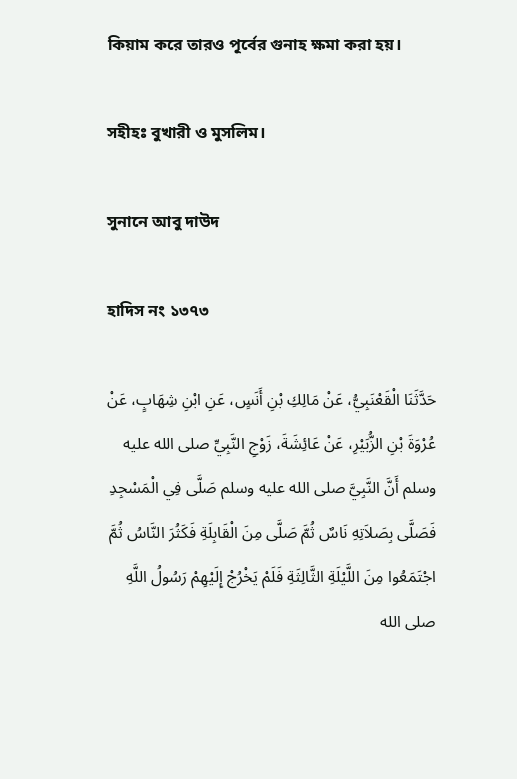কিয়াম করে তারও পূর্বের গুনাহ ক্ষমা করা হয়।

সহীহঃ বুখারী ও মুসলিম।

সুনানে আবু দাউদ

হাদিস নং ১৩৭৩

حَدَّثَنَا الْقَعْنَبِيُّ، عَنْ مَالِكِ بْنِ أَنَسٍ، عَنِ ابْنِ شِهَابٍ، عَنْ عُرْوَةَ بْنِ الزُّبَيْرِ، عَنْ عَائِشَةَ، زَوْجِ النَّبِيِّ صلى الله عليه وسلم أَنَّ النَّبِيَّ صلى الله عليه وسلم صَلَّى فِي الْمَسْجِدِ فَصَلَّى بِصَلاَتِهِ نَاسٌ ثُمَّ صَلَّى مِنَ الْقَابِلَةِ فَكَثُرَ النَّاسُ ثُمَّ اجْتَمَعُوا مِنَ اللَّيْلَةِ الثَّالِثَةِ فَلَمْ يَخْرُجْ إِلَيْهِمْ رَسُولُ اللَّهِ صلى الله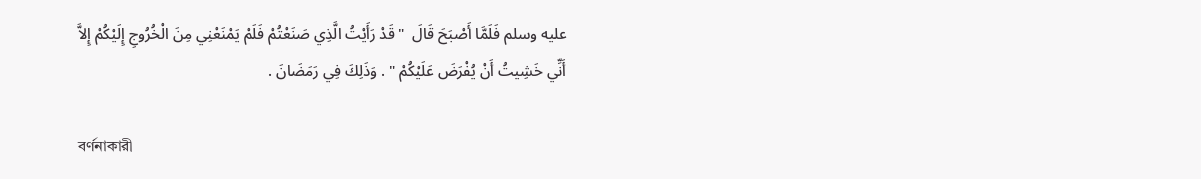عليه وسلم فَلَمَّا أَصْبَحَ قَالَ  " قَدْ رَأَيْتُ الَّذِي صَنَعْتُمْ فَلَمْ يَمْنَعْنِي مِنَ الْخُرُوجِ إِلَيْكُمْ إِلاَّ أَنِّي خَشِيتُ أَنْ يُفْرَضَ عَلَيْكُمْ " . وَذَلِكَ فِي رَمَضَانَ .

বর্ণনাকারী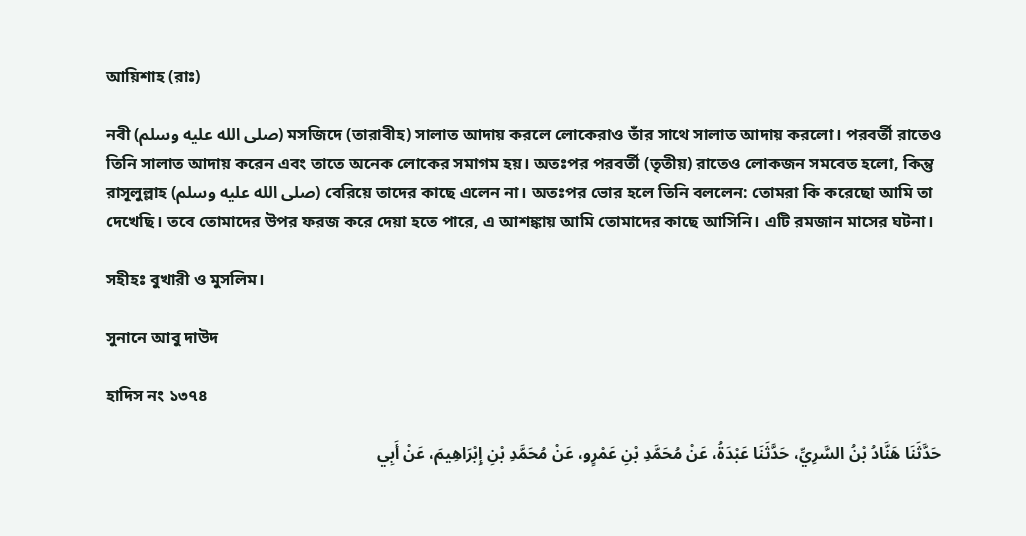আয়িশাহ (রাঃ)

নবী (صلى الله عليه وسلم) মসজিদে (তারাবীহ) সালাত আদায় করলে লোকেরাও তাঁর সাথে সালাত আদায় করলো। পরবর্তী রাতেও তিনি সালাত আদায় করেন এবং তাতে অনেক লোকের সমাগম হয়। অতঃপর পরবর্তী (তৃতীয়) রাতেও লোকজন সমবেত হলো, কিন্তু রাসূলুল্লাহ (صلى الله عليه وسلم) বেরিয়ে তাদের কাছে এলেন না। অতঃপর ভোর হলে তিনি বললেন: তোমরা কি করেছো আমি তা দেখেছি। তবে তোমাদের উপর ফরজ করে দেয়া হতে পারে, এ আশঙ্কায় আমি তোমাদের কাছে আসিনি। এটি রমজান মাসের ঘটনা।

সহীহঃ বুখারী ও মুসলিম।

সুনানে আবু দাউদ

হাদিস নং ১৩৭৪

حَدَّثَنَا هَنَّادُ بْنُ السَّرِيِّ، حَدَّثَنَا عَبْدَةُ، عَنْ مُحَمَّدِ بْنِ عَمْرٍو، عَنْ مُحَمَّدِ بْنِ إِبْرَاهِيمَ، عَنْ أَبِي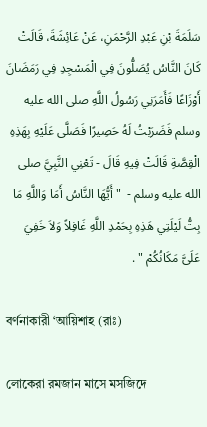سَلَمَةَ بْنِ عَبْدِ الرَّحْمَنِ، عَنْ عَائِشَةَ، قَالَتْ كَانَ النَّاسُ يُصَلُّونَ فِي الْمَسْجِدِ فِي رَمَضَانَ أَوْزَاعًا فَأَمَرَنِي رَسُولُ اللَّهِ صلى الله عليه وسلم فَضَرَبْتُ لَهُ حَصِيرًا فَصَلَّى عَلَيْهِ بِهَذِهِ الْقِصَّةِ قَالَتْ فِيهِ قَالَ - تَعْنِي النَّبِيَّ صلى الله عليه وسلم -  " أَيُّهَا النَّاسُ أَمَا وَاللَّهِ مَا بِتُّ لَيْلَتِي هَذِهِ بِحَمْدِ اللَّهِ غَافِلاً وَلاَ خَفِيَ عَلَىَّ مَكَانُكُمْ " .

বর্ণনাকারী ‘আয়িশাহ (রাঃ)

লোকেরা রমজান মাসে মসজিদে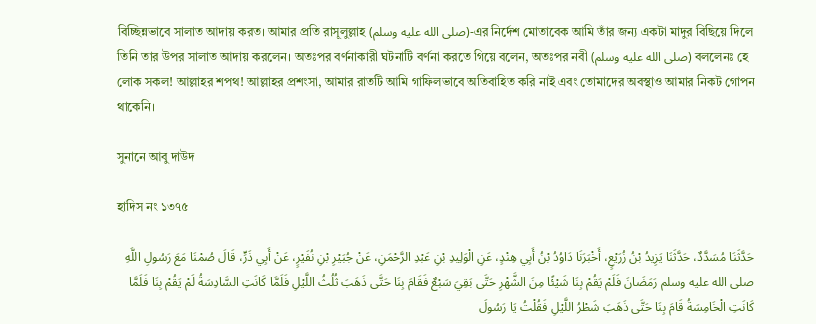বিচ্ছিন্নভাবে সালাত আদায় করত। আমার প্রতি রাসূলুল্লাহ (صلى الله عليه وسلم)-এর নির্দেশ মোতাবেক আমি তাঁর জন্য একটা মাদুর বিছিয়ে দিলে তিনি তার উপর সালাত আদায় করলেন। অতঃপর বর্ণনাকারী ঘটনাটি বর্ণনা করতে গিয়ে বলেন, অতঃপর নবী (صلى الله عليه وسلم) বললেনঃ হে লোক সকল! আল্লাহর শপথ! আল্লাহর প্রশংসা, আমার রাতটি আমি গাফিলভাবে অতিবাহিত করি নাই এবং তোমাদের অবস্থাও আমার নিকট গোপন থাকেনি।

সুনানে আবু দাউদ

হাদিস নং ১৩৭৫

حَدَّثَنَا مُسَدَّدٌ، حَدَّثَنَا يَزِيدُ بْنُ زُرَيْعٍ، أَخْبَرَنَا دَاوُدُ بْنُ أَبِي هِنْدٍ، عَنِ الْوَلِيدِ بْنِ عَبْدِ الرَّحْمَنِ، عَنْ جُبَيْرِ بْنِ نُفَيْرٍ، عَنْ أَبِي ذَرٍّ، قَالَ صُمْنَا مَعَ رَسُولِ اللَّهِ صلى الله عليه وسلم رَمَضَانَ فَلَمْ يَقُمْ بِنَا شَيْئًا مِنَ الشَّهْرِ حَتَّى بَقِيَ سَبْعٌ فَقَامَ بِنَا حَتَّى ذَهَبَ ثُلُثُ اللَّيْلِ فَلَمَّا كَانَتِ السَّادِسَةُ لَمْ يَقُمْ بِنَا فَلَمَّا كَانَتِ الْخَامِسَةُ قَامَ بِنَا حَتَّى ذَهَبَ شَطْرُ اللَّيْلِ فَقُلْتُ يَا رَسُولَ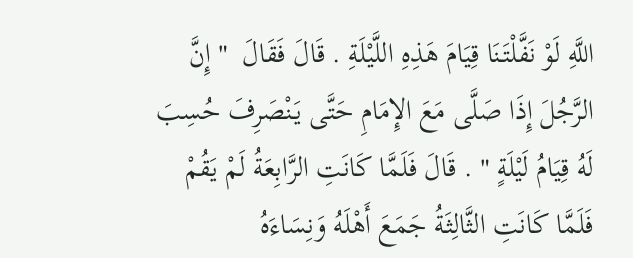اللَّهِ لَوْ نَفَّلْتَنَا قِيَامَ هَذِهِ اللَّيْلَةِ . قَالَ فَقَالَ  " إِنَّ الرَّجُلَ إِذَا صَلَّى مَعَ الإِمَامِ حَتَّى يَنْصَرِفَ حُسِبَ لَهُ قِيَامُ لَيْلَةٍ " . قَالَ فَلَمَّا كَانَتِ الرَّابِعَةُ لَمْ يَقُمْ فَلَمَّا كَانَتِ الثَّالِثَةُ جَمَعَ أَهْلَهُ وَنِسَاءَهُ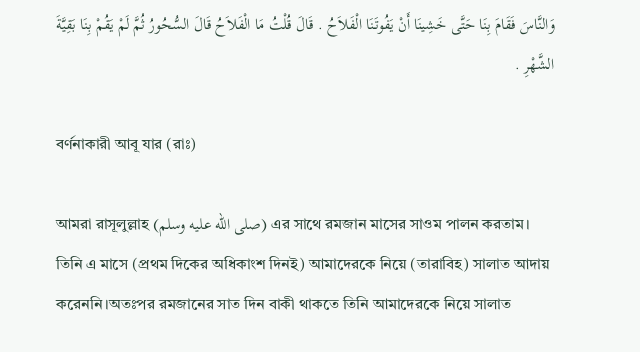وَالنَّاسَ فَقَامَ بِنَا حَتَّى خَشِينَا أَنْ يَفُوتَنَا الْفَلاَحُ . قَالَ قُلْتُ مَا الْفَلاَحُ قَالَ السُّحُورُ ثُمَّ لَمْ يَقُمْ بِنَا بَقِيَّةَ الشَّهْرِ .

বর্ণনাকারী আবূ যার (রাঃ)

আমরা রাসূলুল্লাহ (صلى الله عليه وسلم) এর সাথে রমজান মাসের সাওম পালন করতাম। তিনি এ মাসে (প্রথম দিকের অধিকাংশ দিনই) আমাদেরকে নিয়ে (তারাবিহ) সালাত আদায় করেননি।অতঃপর রমজানের সাত দিন বাকী থাকতে তিনি আমাদেরকে নিয়ে সালাত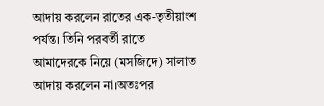আদায় করলেন রাতের এক-তৃতীয়াংশ পর্যন্ত। তিনি পরবর্তী রাতে আমাদেরকে নিয়ে (মসজিদে) সালাত আদায় করলেন না।অতঃপর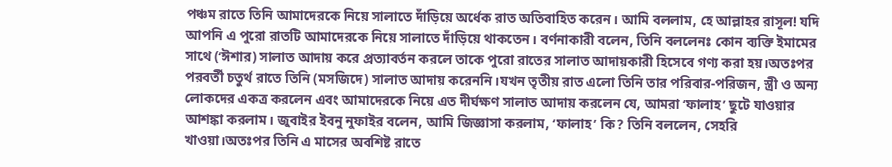পঞ্চম রাতে তিনি আমাদেরকে নিয়ে সালাতে দাঁড়িয়ে অর্ধেক রাত অতিবাহিত করেন। আমি বললাম, হে আল্লাহর রাসূল! যদি আপনি এ পুরো রাতটি আমাদেরকে নিয়ে সালাতে দাঁড়িয়ে থাকতেন। বর্ণনাকারী বলেন, তিনি বললেনঃ কোন ব্যক্তি ইমামের সাথে (‘ঈশার) সালাত আদায় করে প্রত্যাবর্তন করলে তাকে পুরো রাতের সালাত আদায়কারী হিসেবে গণ্য করা হয়।অতঃপর পরবর্তী চতুর্থ রাতে তিনি (মসজিদে) সালাত আদায় করেননি।যখন তৃতীয় রাত এলো তিনি তার পরিবার-পরিজন, স্ত্রী ও অন্য লোকদের একত্র করলেন এবং আমাদেরকে নিয়ে এত দীর্ঘক্ষণ সালাত আদায় করলেন যে, আমরা ‘ফালাহ’ ছুটে যাওয়ার আশঙ্কা করলাম। জুবাইর ইবনু নুফাইর বলেন, আমি জিজ্ঞাসা করলাম, ‘ফালাহ’ কি? তিনি বললেন, সেহরি খাওয়া।অতঃপর তিনি এ মাসের অবশিষ্ট রাতে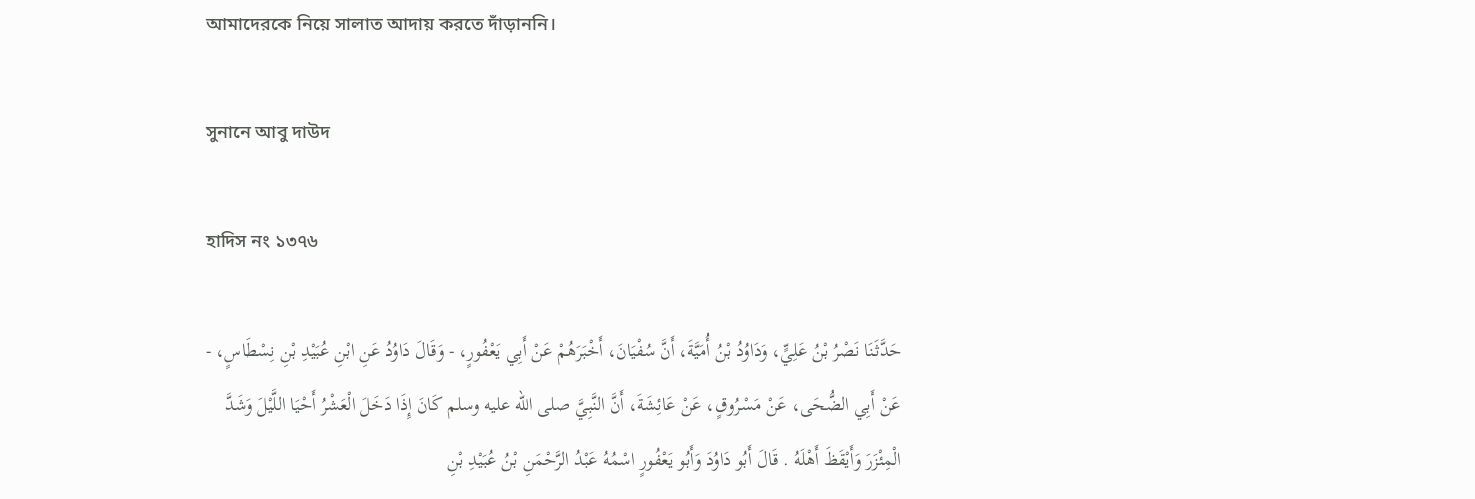আমাদেরকে নিয়ে সালাত আদায় করতে দাঁড়াননি।

সুনানে আবু দাউদ

হাদিস নং ১৩৭৬

حَدَّثَنَا نَصْرُ بْنُ عَلِيٍّ، وَدَاوُدُ بْنُ أُمَيَّةَ، أَنَّ سُفْيَانَ، أَخْبَرَهُمْ عَنْ أَبِي يَعْفُورٍ، - وَقَالَ دَاوُدُ عَنِ ابْنِ عُبَيْدِ بْنِ نِسْطَاسٍ، - عَنْ أَبِي الضُّحَى، عَنْ مَسْرُوقٍ، عَنْ عَائِشَةَ، أَنَّ النَّبِيَّ صلى الله عليه وسلم كَانَ إِذَا دَخَلَ الْعَشْرُ أَحْيَا اللَّيْلَ وَشَدَّ الْمِئْزَرَ وَأَيْقَظَ أَهْلَهُ . قَالَ أَبُو دَاوُدَ وَأَبُو يَعْفُورٍ اسْمُهُ عَبْدُ الرَّحْمَنِ بْنُ عُبَيْدِ بْنِ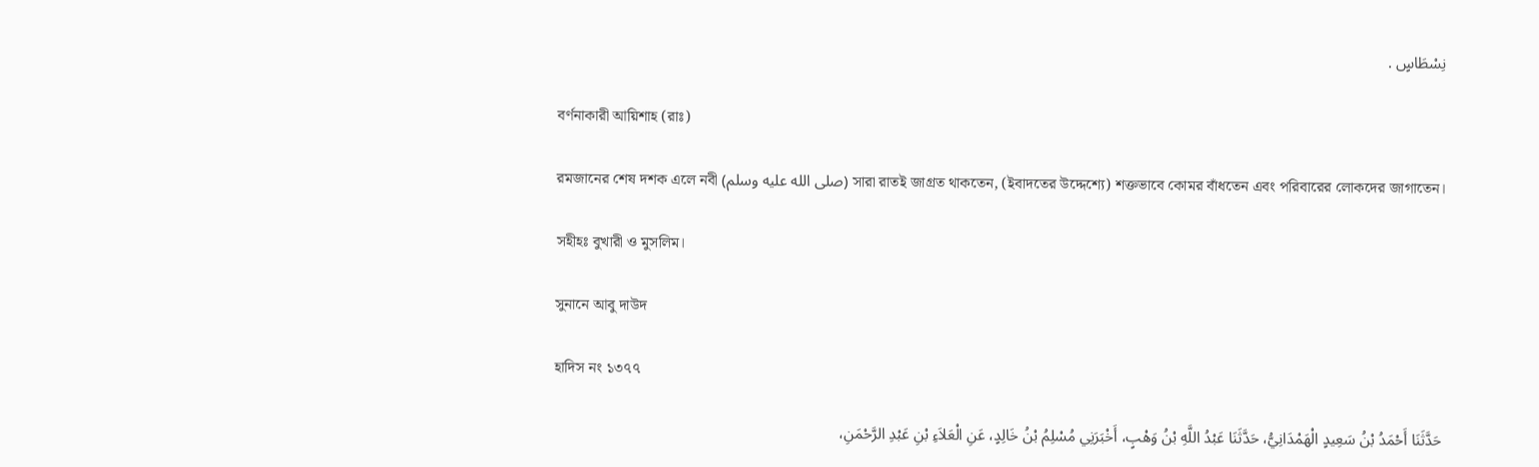نِسْطَاسٍ .

বর্ণনাকারী আয়িশাহ (রাঃ)

রমজানের শেষ দশক এলে নবী (صلى الله عليه وسلم) সারা রাতই জাগ্রত থাকতেন, (ইবাদতের উদ্দেশ্যে) শক্তভাবে কোমর বাঁধতেন এবং পরিবারের লোকদের জাগাতেন।

সহীহঃ বুখারী ও মুসলিম।

সুনানে আবু দাউদ

হাদিস নং ১৩৭৭

حَدَّثَنَا أَحْمَدُ بْنُ سَعِيدٍ الْهَمْدَانِيُّ، حَدَّثَنَا عَبْدُ اللَّهِ بْنُ وَهْبٍ، أَخْبَرَنِي مُسْلِمُ بْنُ خَالِدٍ، عَنِ الْعَلاَءِ بْنِ عَبْدِ الرَّحْمَنِ،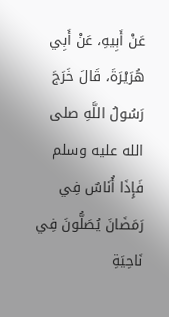عَنْ أَبِيهِ، عَنْ أَبِي هُرَيْرَةَ، قَالَ خَرَجَ رَسُولُ اللَّهِ صلى الله عليه وسلم فَإِذَا أُنَاسٌ فِي رَمَضَانَ يُصَلُّونَ فِي نَاحِيَةِ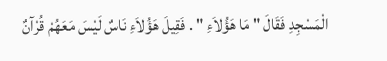الْمَسْجِدِ فَقَالَ " مَا هَؤُلاَءِ " . فَقِيلَ هَؤُلاَءِ نَاسٌ لَيْسَ مَعَهُمْ قُرْآنٌ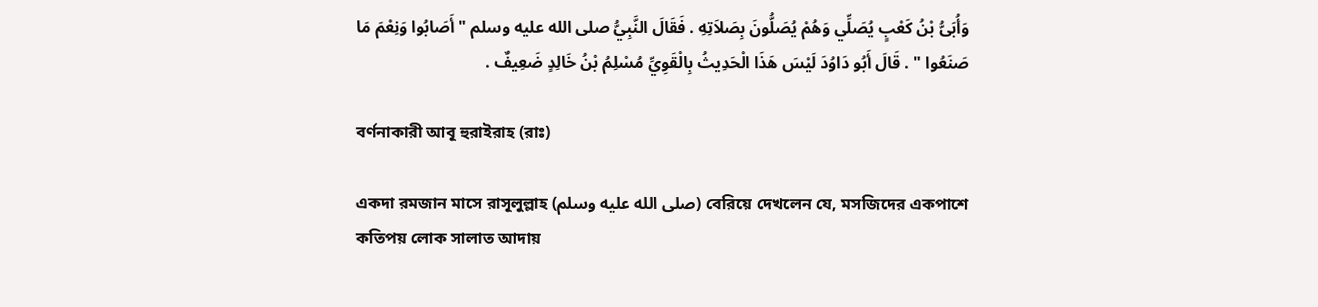وَأُبَىُّ بْنُ كَعْبٍ يُصَلِّي وَهُمْ يُصَلُّونَ بِصَلاَتِهِ . فَقَالَ النَّبِيُّ صلى الله عليه وسلم " أَصَابُوا وَنِعْمَ مَا صَنَعُوا " . قَالَ أَبُو دَاوُدَ لَيْسَ هَذَا الْحَدِيثُ بِالْقَوِيِّ مُسْلِمُ بْنُ خَالِدٍ ضَعِيفٌ .

বর্ণনাকারী আবূ হুরাইরাহ (রাঃ)

একদা রমজান মাসে রাসূলুল্লাহ (صلى الله عليه وسلم) বেরিয়ে দেখলেন যে, মসজিদের একপাশে কতিপয় লোক সালাত আদায়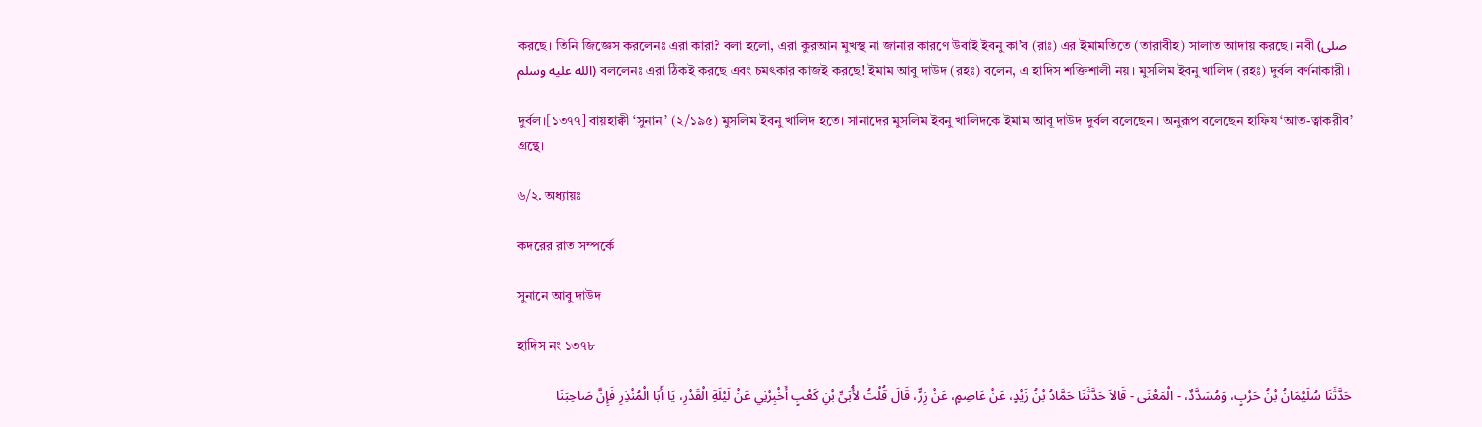করছে। তিনি জিজ্ঞেস করলেনঃ এরা কারা? বলা হলো, এরা কুরআন মুখস্থ না জানার কারণে উবাই ইবনু কা’ব (রাঃ) এর ইমামতিতে (তারাবীহ) সালাত আদায় করছে। নবী (صلى الله عليه وسلم) বললেনঃ এরা ঠিকই করছে এবং চমৎকার কাজই করছে! ইমাম আবু দাউদ (রহঃ) বলেন, এ হাদিস শক্তিশালী নয়। মুসলিম ইবনু খালিদ (রহঃ) দুর্বল বর্ণনাকারী।

দুর্বল।[১৩৭৭] বায়হাক্বী ‘সুনান’ (২/১৯৫) মুসলিম ইবনু খালিদ হতে। সানাদের মুসলিম ইবনু খালিদকে ইমাম আবূ দাউদ দুর্বল বলেছেন। অনুরূপ বলেছেন হাফিয ‘আত-ত্বাকরীব’ গ্রন্থে।

৬/২. অধ্যায়ঃ

কদরের রাত সম্পর্কে

সুনানে আবু দাউদ

হাদিস নং ১৩৭৮

حَدَّثَنَا سُلَيْمَانُ بْنُ حَرْبٍ، وَمُسَدَّدٌ، - الْمَعْنَى - قَالاَ حَدَّثَنَا حَمَّادُ بْنُ زَيْدٍ، عَنْ عَاصِمٍ، عَنْ زِرٍّ، قَالَ قُلْتُ لأُبَىِّ بْنِ كَعْبٍ أَخْبِرْنِي عَنْ لَيْلَةِ الْقَدْرِ، يَا أَبَا الْمُنْذِرِ فَإِنَّ صَاحِبَنَا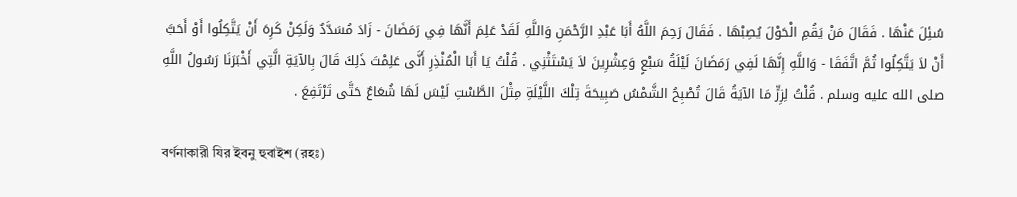سُئِلَ عَنْهَا . فَقَالَ مَنْ يَقُمِ الْحَوْلَ يُصِبْهَا . فَقَالَ رَحِمَ اللَّهُ أَبَا عَبْدِ الرَّحْمَنِ وَاللَّهِ لَقَدْ عَلِمَ أَنَّهَا فِي رَمَضَانَ - زَادَ مُسَدَّدٌ وَلَكِنْ كَرِهَ أَنْ يَتَّكِلُوا أَوْ أَحَبَّ أَنْ لاَ يَتَّكِلُوا ثُمَّ اتَّفَقَا - وَاللَّهِ إِنَّهَا لَفِي رَمَضَانَ لَيْلَةُ سَبْعٍ وَعِشْرِينَ لاَ يَسْتَثْنِي . قُلْتُ يَا أَبَا الْمُنْذِرِ أَنَّى عَلِمْتَ ذَلِكَ قَالَ بِالآيَةِ الَّتِي أَخْبَرَنَا رَسُولُ اللَّهِ صلى الله عليه وسلم . قُلْتُ لِزِرٍّ مَا الآيَةُ قَالَ تُصْبِحُ الشَّمْسُ صَبِيحَةَ تِلْكَ اللَّيْلَةِ مِثْلَ الطَّسْتِ لَيْسَ لَهَا شُعَاعٌ حَتَّى تَرْتَفِعَ .

বর্ণনাকারী যির ইবনু হুবাইশ (রহঃ)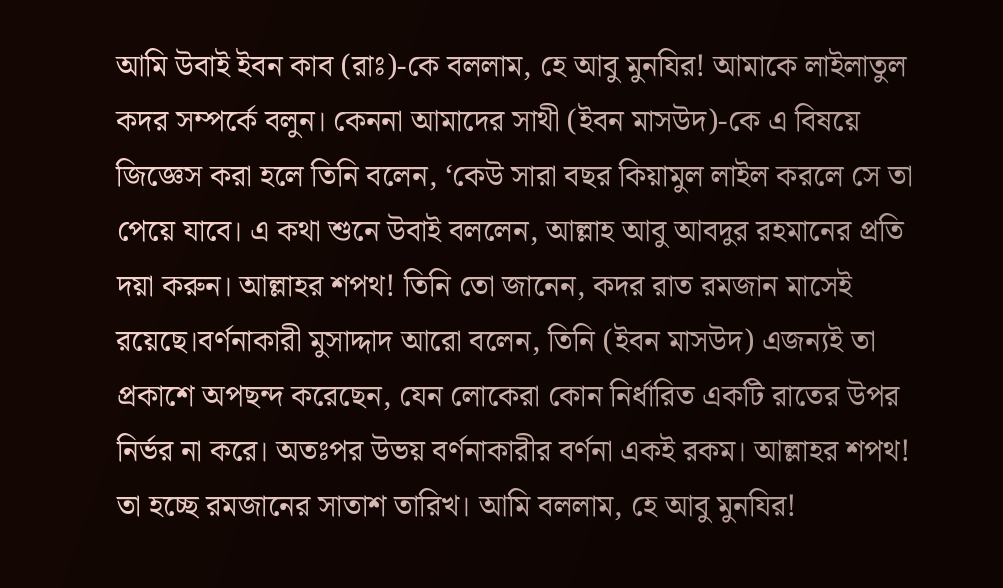আমি উবাই ইবন কাব (রাঃ)-কে বললাম, হে আবু মুনযির! আমাকে লাইলাতুল কদর সম্পর্কে বলুন। কেননা আমাদের সাথী (ইবন মাসউদ)-কে এ বিষয়ে জিজ্ঞেস করা হলে তিনি বলেন, ‘কেউ সারা বছর কিয়ামুল লাইল করলে সে তা পেয়ে যাবে। এ কথা শুনে উবাই বললেন, আল্লাহ আবু আবদুর রহমানের প্রতি দয়া করুন। আল্লাহর শপথ! তিনি তো জানেন, কদর রাত রমজান মাসেই রয়েছে।বর্ণনাকারী মুসাদ্দাদ আরো বলেন, তিনি (ইবন মাসউদ) এজন্যই তা প্রকাশে অপছন্দ করেছেন, যেন লোকেরা কোন নির্ধারিত একটি রাতের উপর নির্ভর না করে। অতঃপর উভয় বর্ণনাকারীর বর্ণনা একই রকম। আল্লাহর শপথ! তা হচ্ছে রমজানের সাতাশ তারিখ। আমি বললাম, হে আবু মুনযির!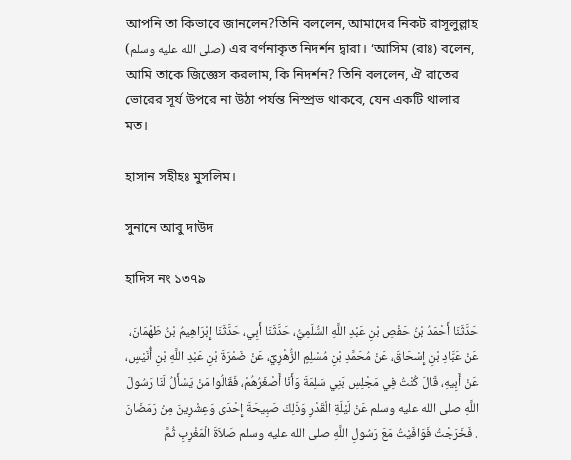আপনি তা কিভাবে জানলেন?তিনি বললেন, আমাদের নিকট রাসূলুল্লাহ (صلى الله عليه وسلم) এর বর্ণনাকৃত নিদর্শন দ্বারা। ‘আসিম (রাঃ) বলেন, আমি তাকে জিজ্ঞেস করলাম, কি নিদর্শন? তিনি বললেন, ঐ রাতের ভোরের সূর্য উপরে না উঠা পর্যন্ত নিস্প্রভ থাকবে, যেন একটি থালার মত।

হাসান সহীহঃ মুসলিম।

সুনানে আবু দাউদ

হাদিস নং ১৩৭৯

حَدَّثَنَا أَحْمَدُ بْنُ حَفْصِ بْنِ عَبْدِ اللَّهِ السُّلَمِيُّ، حَدَّثَنَا أَبِي، حَدَّثَنَا إِبْرَاهِيمُ بْنُ طَهْمَانَ، عَنْ عَبَّادِ بْنِ إِسْحَاقَ، عَنْ مُحَمَّدِ بْنِ مُسْلِمٍ الزُّهْرِيِّ، عَنْ ضَمْرَةَ بْنِ عَبْدِ اللَّهِ بْنِ أُنَيْسٍ، عَنْ أَبِيهِ، قَالَ كُنْتُ فِي مَجْلِسِ بَنِي سَلِمَةَ وَأَنَا أَصْغَرُهُمْ، فَقَالُوا مَنْ يَسْأَلُ لَنَا رَسُولَ اللَّهِ صلى الله عليه وسلم عَنْ لَيْلَةِ الْقَدْرِ وَذَلِكَ صَبِيحَةَ إِحْدَى وَعِشْرِينَ مِنْ رَمَضَانَ . فَخَرَجْتُ فَوَافَيْتُ مَعَ رَسُولِ اللَّهِ صلى الله عليه وسلم صَلاَةَ الْمَغْرِبِ ثُمَّ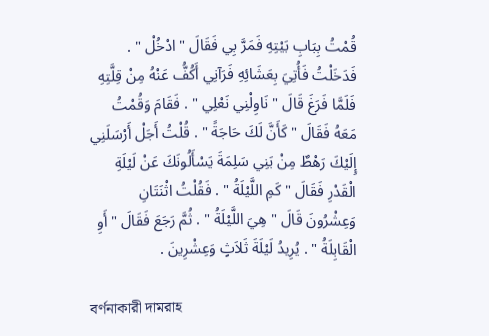قُمْتُ بِبَابِ بَيْتِهِ فَمَرَّ بِي فَقَالَ " ادْخُلْ " . فَدَخَلْتُ فَأُتِيَ بِعَشَائِهِ فَرَآنِي أَكُفُّ عَنْهُ مِنْ قِلَّتِهِ فَلَمَّا فَرَغَ قَالَ " نَاوِلْنِي نَعْلِي " . فَقَامَ وَقُمْتُ مَعَهُ فَقَالَ " كَأَنَّ لَكَ حَاجَةً " . قُلْتُ أَجَلْ أَرْسَلَنِي إِلَيْكَ رَهْطٌ مِنْ بَنِي سَلِمَةَ يَسْأَلُونَكَ عَنْ لَيْلَةِ الْقَدْرِ فَقَالَ " كَمِ اللَّيْلَةُ " . فَقُلْتُ اثْنَتَانِ وَعِشْرُونَ قَالَ " هِيَ اللَّيْلَةُ " . ثُمَّ رَجَعَ فَقَالَ " أَوِ الْقَابِلَةُ " . يُرِيدُ لَيْلَةَ ثَلاَثٍ وَعِشْرِينَ .

বর্ণনাকারী দামরাহ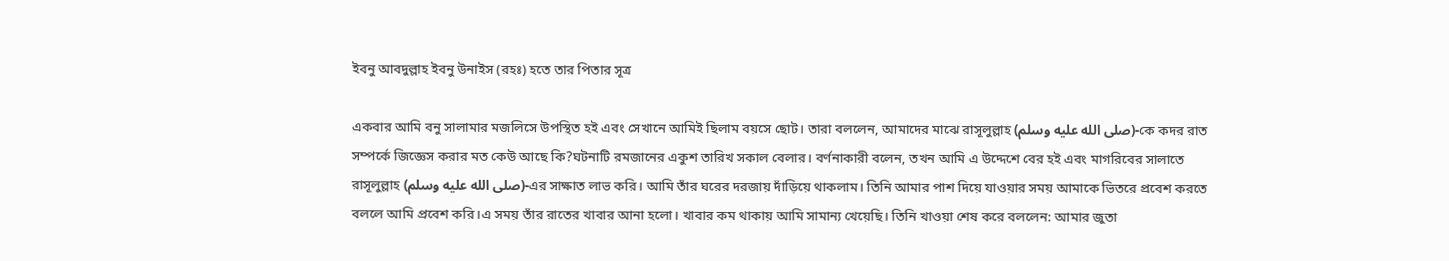ইবনু আবদুল্লাহ ইবনু উনাইস (রহঃ) হতে তার পিতার সূত্র

একবার আমি বনু সালামার মজলিসে উপস্থিত হই এবং সেখানে আমিই ছিলাম বয়সে ছোট। তারা বললেন, আমাদের মাঝে রাসূলুল্লাহ (صلى الله عليه وسلم)-কে কদর রাত সম্পর্কে জিজ্ঞেস করার মত কেউ আছে কি?ঘটনাটি রমজানের একুশ তারিখ সকাল বেলার। বর্ণনাকারী বলেন, তখন আমি এ উদ্দেশে বের হই এবং মাগরিবের সালাতে রাসূলুল্লাহ (صلى الله عليه وسلم)-এর সাক্ষাত লাভ করি। আমি তাঁর ঘরের দরজায় দাঁড়িয়ে থাকলাম। তিনি আমার পাশ দিয়ে যাওয়ার সময় আমাকে ভিতরে প্রবেশ করতে বললে আমি প্রবেশ করি।এ সময় তাঁর রাতের খাবার আনা হলো। খাবার কম থাকায় আমি সামান্য খেয়েছি। তিনি খাওয়া শেষ করে বললেন: আমার জুতা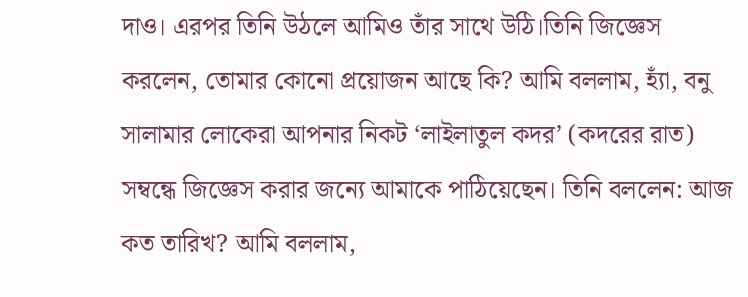দাও। এরপর তিনি উঠলে আমিও তাঁর সাথে উঠি।তিনি জিজ্ঞেস করলেন, তোমার কোনো প্রয়োজন আছে কি? আমি বললাম, হ্যাঁ, বনু সালামার লোকেরা আপনার নিকট ‘লাইলাতুল কদর’ (কদরের রাত) সম্বন্ধে জিজ্ঞেস করার জন্যে আমাকে পাঠিয়েছেন। তিনি বললেন: আজ কত তারিখ? আমি বললাম,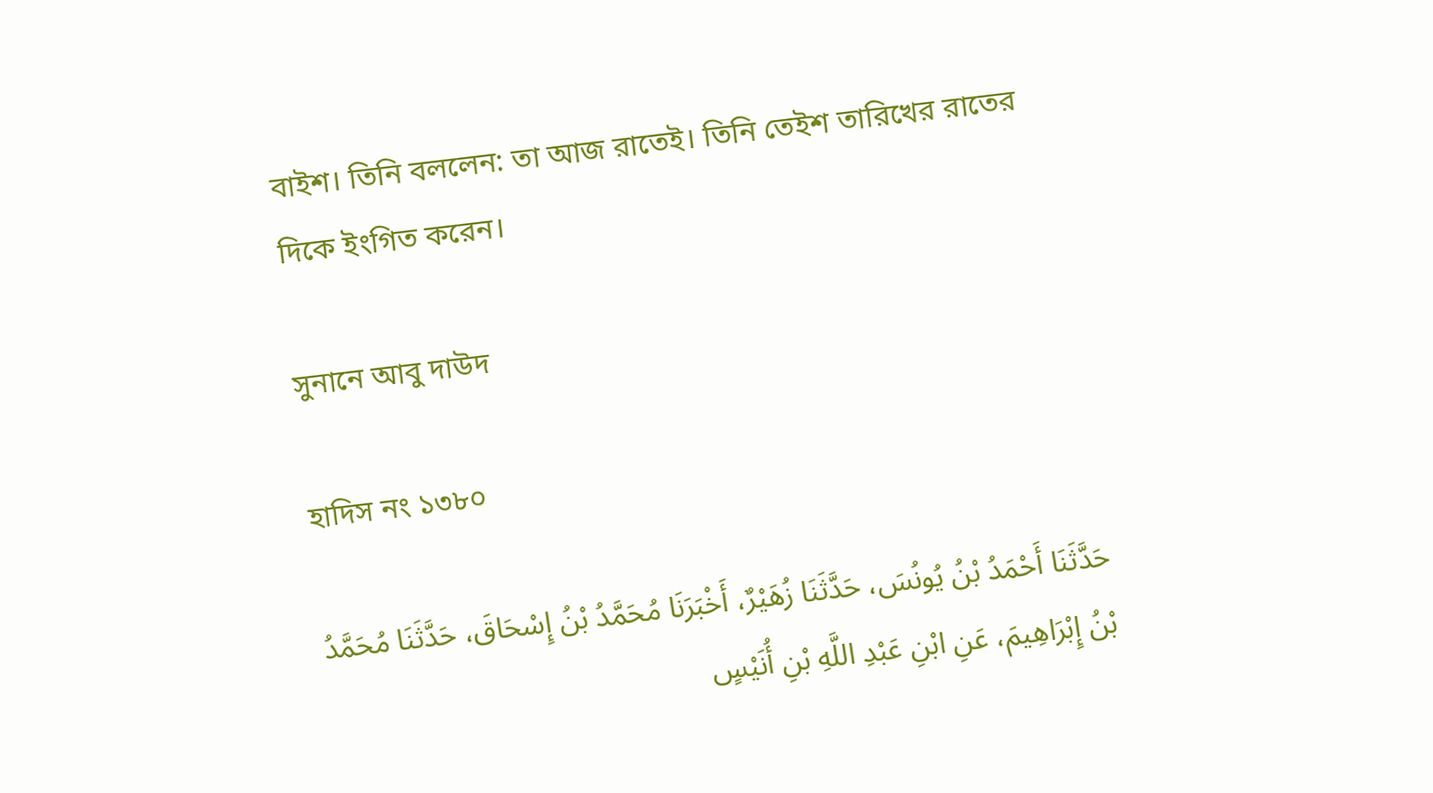বাইশ। তিনি বললেন: তা আজ রাতেই। তিনি তেইশ তারিখের রাতের দিকে ইংগিত করেন।

সুনানে আবু দাউদ

হাদিস নং ১৩৮০

حَدَّثَنَا أَحْمَدُ بْنُ يُونُسَ، حَدَّثَنَا زُهَيْرٌ، أَخْبَرَنَا مُحَمَّدُ بْنُ إِسْحَاقَ، حَدَّثَنَا مُحَمَّدُ بْنُ إِبْرَاهِيمَ، عَنِ ابْنِ عَبْدِ اللَّهِ بْنِ أُنَيْسٍ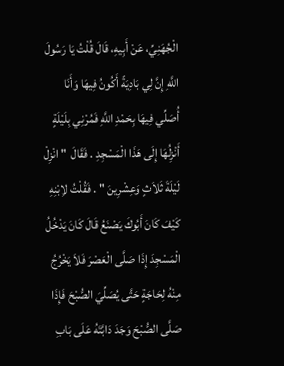الْجُهَنِيِّ، عَنْ أَبِيهِ، قَالَ قُلْتُ يَا رَسُولَ اللَّهِ إِنَّ لِي بَادِيَةً أَكُونُ فِيهَا وَأَنَا أُصَلِّي فِيهَا بِحَمْدِ اللَّهِ فَمُرْنِي بِلَيْلَةٍ أَنْزِلُهَا إِلَى هَذَا الْمَسْجِدِ . فَقَالَ  " انْزِلْ لَيْلَةَ ثَلاَثٍ وَعِشْرِينَ " . فَقُلْتُ لاِبْنِهِ كَيْفَ كَانَ أَبُوكَ يَصْنَعُ قَالَ كَانَ يَدْخُلُ الْمَسْجِدَ إِذَا صَلَّى الْعَصْرَ فَلاَ يَخْرُجُ مِنْهُ لِحَاجَةٍ حَتَّى يُصَلِّيَ الصُّبْحَ فَإِذَا صَلَّى الصُّبْحَ وَجَدَ دَابَّتَهُ عَلَى بَابِ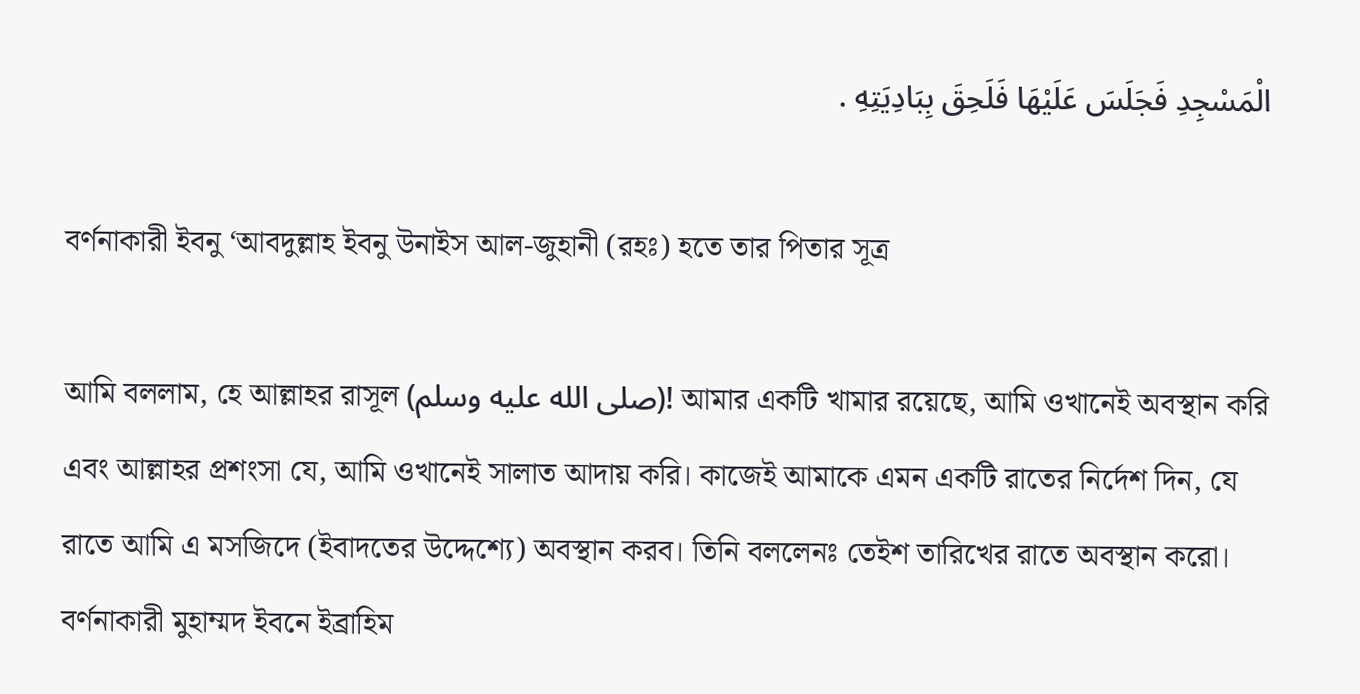الْمَسْجِدِ فَجَلَسَ عَلَيْهَا فَلَحِقَ بِبَادِيَتِهِ .

বর্ণনাকারী ইবনু ‘আবদুল্লাহ ইবনু উনাইস আল-জুহানী (রহঃ) হতে তার পিতার সূত্র

আমি বললাম, হে আল্লাহর রাসূল (صلى الله عليه وسلم)! আমার একটি খামার রয়েছে, আমি ওখানেই অবস্থান করি এবং আল্লাহর প্রশংসা যে, আমি ওখানেই সালাত আদায় করি। কাজেই আমাকে এমন একটি রাতের নির্দেশ দিন, যে রাতে আমি এ মসজিদে (ইবাদতের উদ্দেশ্যে) অবস্থান করব। তিনি বললেনঃ তেইশ তারিখের রাতে অবস্থান করো। বর্ণনাকারী মুহাম্মদ ইবনে ইব্রাহিম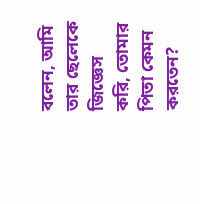বলেন, আমি তার ছেলেকে জিজ্ঞেস করি, তোমার পিতা কেমন করতেন?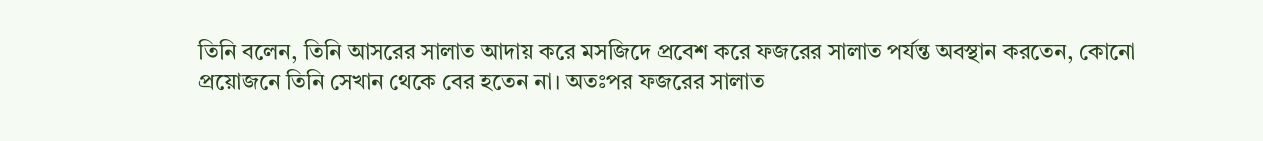তিনি বলেন, তিনি আসরের সালাত আদায় করে মসজিদে প্রবেশ করে ফজরের সালাত পর্যন্ত অবস্থান করতেন, কোনো প্রয়োজনে তিনি সেখান থেকে বের হতেন না। অতঃপর ফজরের সালাত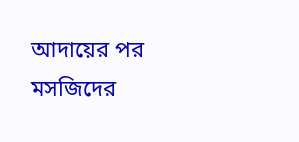আদায়ের পর মসজিদের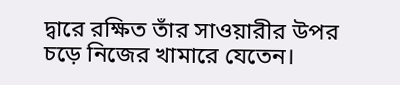দ্বারে রক্ষিত তাঁর সাওয়ারীর উপর চড়ে নিজের খামারে যেতেন।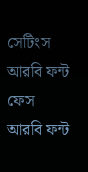সেটিংস
আরবি ফন্ট ফেস
আরবি ফন্ট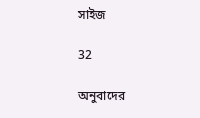সাইজ

32

অনুবাদের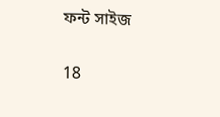ফন্ট সাইজ

18